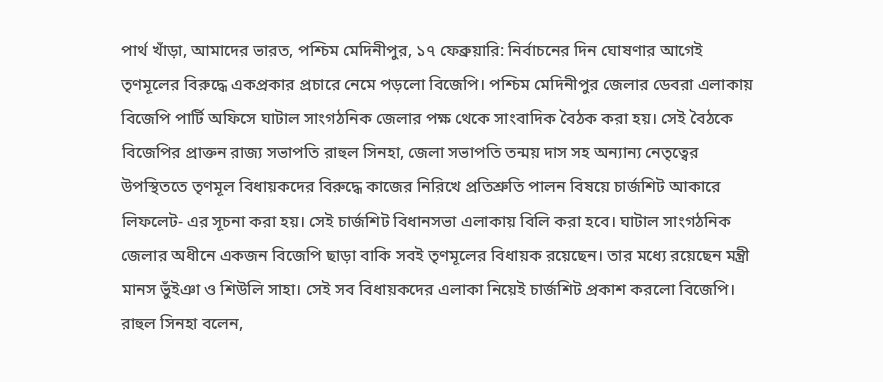পার্থ খাঁড়া, আমাদের ভারত, পশ্চিম মেদিনীপুর, ১৭ ফেব্রুয়ারি: নির্বাচনের দিন ঘোষণার আগেই তৃণমূলের বিরুদ্ধে একপ্রকার প্রচারে নেমে পড়লো বিজেপি। পশ্চিম মেদিনীপুর জেলার ডেবরা এলাকায় বিজেপি পার্টি অফিসে ঘাটাল সাংগঠনিক জেলার পক্ষ থেকে সাংবাদিক বৈঠক করা হয়। সেই বৈঠকে বিজেপির প্রাক্তন রাজ্য সভাপতি রাহুল সিনহা, জেলা সভাপতি তন্ময় দাস সহ অন্যান্য নেতৃত্বের উপস্থিততে তৃণমূল বিধায়কদের বিরুদ্ধে কাজের নিরিখে প্রতিশ্রুতি পালন বিষয়ে চার্জশিট আকারে লিফলেট- এর সূচনা করা হয়। সেই চার্জশিট বিধানসভা এলাকায় বিলি করা হবে। ঘাটাল সাংগঠনিক জেলার অধীনে একজন বিজেপি ছাড়া বাকি সবই তৃণমূলের বিধায়ক রয়েছেন। তার মধ্যে রয়েছেন মন্ত্রী মানস ভুঁইঞা ও শিউলি সাহা। সেই সব বিধায়কদের এলাকা নিয়েই চার্জশিট প্রকাশ করলো বিজেপি।
রাহুল সিনহা বলেন,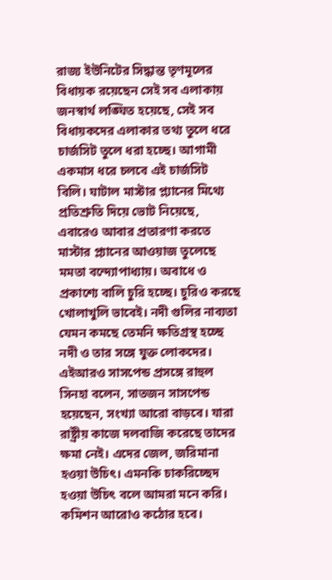রাজ্য ইউনিটের সিদ্ধান্ত তৃণমূলের বিধায়ক রয়েছেন সেই সব এলাকায় জনস্বার্থ লঙ্ঘিত হয়েছে, সেই সব বিধায়কদের এলাকার তথ্য তুলে ধরে চার্জসিট তুলে ধরা হচ্ছে। আগামী একমাস ধরে চলবে এই চার্জসিট বিলি। ঘাটাল মাস্টার প্ল্যানের মিথ্যে প্রতিশ্রুতি দিয়ে ভোট নিয়েছে, এবারেও আবার প্রতারণা করতে মাস্টার প্ল্যানের আওয়াজ তুলেছে মমতা বন্দ্যোপাধ্যায়। অবাধে ও প্রকাশ্যে বালি চুরি হচ্ছে। চুরিও করছে খোলাখুলি ভাবেই। নদী গুলির নাব্যতা যেমন কমছে তেমনি ক্ষতিগ্রস্থ হচ্ছে নদী ও তার সঙ্গে যুক্ত লোকদের।
এইআরও সাসপেন্ড প্রসঙ্গে রাহুল সিনহা বলেন, সাতজন সাসপেন্ড হয়েছেন, সংখ্যা আরো বাড়বে। যারা রাষ্ট্রীয় কাজে দলবাজি করেছে তাদের ক্ষমা নেই। এদের জেল, জরিমানা হওয়া উচিৎ। এমনকি চাকরিচ্ছেদ হওয়া উচিৎ বলে আমরা মনে করি। কমিশন আরোও কঠোর হবে।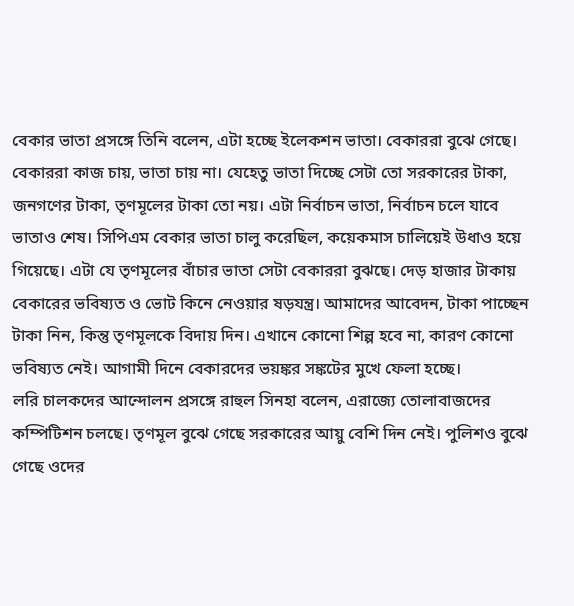বেকার ভাতা প্রসঙ্গে তিনি বলেন, এটা হচ্ছে ইলেকশন ভাতা। বেকাররা বুঝে গেছে। বেকাররা কাজ চায়, ভাতা চায় না। যেহেতু ভাতা দিচ্ছে সেটা তো সরকারের টাকা, জনগণের টাকা, তৃণমূলের টাকা তো নয়। এটা নির্বাচন ভাতা, নির্বাচন চলে যাবে ভাতাও শেষ। সিপিএম বেকার ভাতা চালু করেছিল, কয়েকমাস চালিয়েই উধাও হয়ে গিয়েছে। এটা যে তৃণমূলের বাঁচার ভাতা সেটা বেকাররা বুঝছে। দেড় হাজার টাকায় বেকারের ভবিষ্যত ও ভোট কিনে নেওয়ার ষড়যন্ত্র। আমাদের আবেদন, টাকা পাচ্ছেন টাকা নিন, কিন্তু তৃণমূলকে বিদায় দিন। এখানে কোনো শিল্প হবে না, কারণ কোনো ভবিষ্যত নেই। আগামী দিনে বেকারদের ভয়ঙ্কর সঙ্কটের মুখে ফেলা হচ্ছে।
লরি চালকদের আন্দোলন প্রসঙ্গে রাহুল সিনহা বলেন, এরাজ্যে তোলাবাজদের কম্পিটিশন চলছে। তৃণমূল বুঝে গেছে সরকারের আয়ু বেশি দিন নেই। পুলিশও বুঝে গেছে ওদের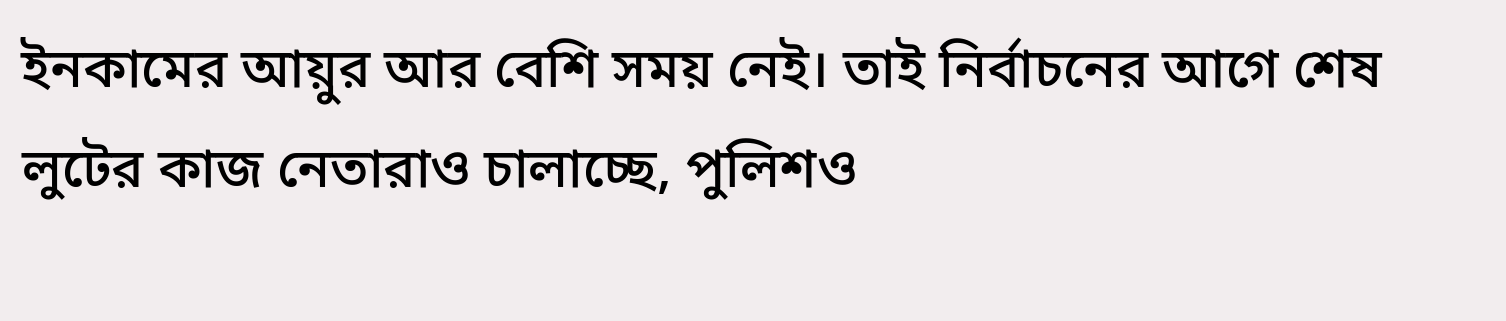ইনকামের আয়ুর আর বেশি সময় নেই। তাই নির্বাচনের আগে শেষ লুটের কাজ নেতারাও চালাচ্ছে, পুলিশও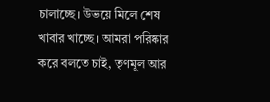চালাচ্ছে। উভয়ে মিলে শেষ খাবার খাচ্ছে। আমরা পরিষ্কার করে বলতে চাই, তৃণমূল আর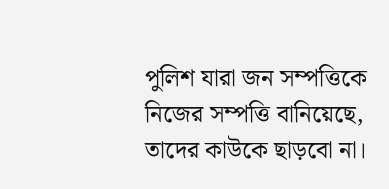পুলিশ যারা জন সম্পত্তিকে নিজের সম্পত্তি বানিয়েছে, তাদের কাউকে ছাড়বো না।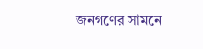জনগণের সামনে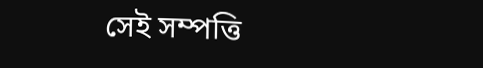সেই সম্পত্তি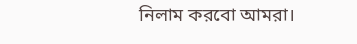নিলাম করবো আমরা।